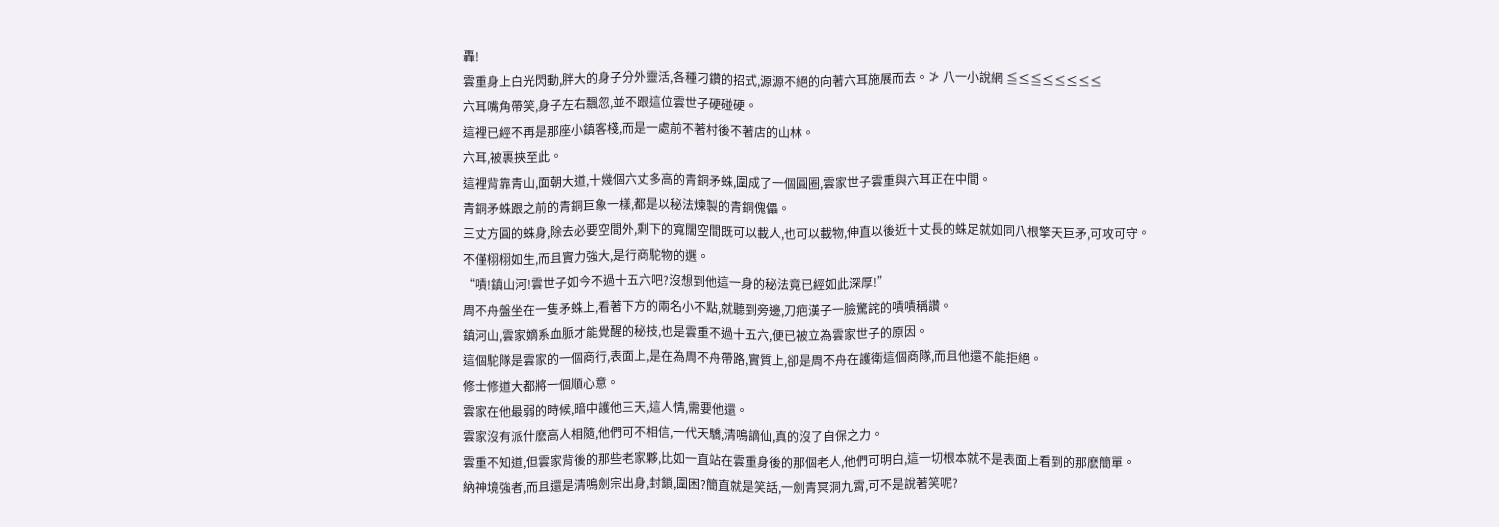轟!
雲重身上白光閃動,胖大的身子分外靈活,各種刁鑽的招式,源源不絕的向著六耳施展而去。≯ 八一小說網 ≦≤≦≤≤≤≤≤
六耳嘴角帶笑,身子左右飄忽,並不跟這位雲世子硬碰硬。
這裡已經不再是那座小鎮客棧,而是一處前不著村後不著店的山林。
六耳,被裹挾至此。
這裡背靠青山,面朝大道,十幾個六丈多高的青銅矛蛛,圍成了一個圓圈,雲家世子雲重與六耳正在中間。
青銅矛蛛跟之前的青銅巨象一樣,都是以秘法煉製的青銅傀儡。
三丈方圓的蛛身,除去必要空間外,剩下的寬闊空間既可以載人,也可以載物,伸直以後近十丈長的蛛足就如同八根擎天巨矛,可攻可守。
不僅栩栩如生,而且實力強大,是行商駝物的選。
“嘖!鎮山河!雲世子如今不過十五六吧?沒想到他這一身的秘法竟已經如此深厚!”
周不舟盤坐在一隻矛蛛上,看著下方的兩名小不點,就聽到旁邊,刀疤漢子一臉驚詫的嘖嘖稱讚。
鎮河山,雲家嫡系血脈才能覺醒的秘技,也是雲重不過十五六,便已被立為雲家世子的原因。
這個駝隊是雲家的一個商行,表面上,是在為周不舟帶路,實質上,卻是周不舟在護衛這個商隊,而且他還不能拒絕。
修士修道大都將一個順心意。
雲家在他最弱的時候,暗中護他三天,這人情,需要他還。
雲家沒有派什麽高人相隨,他們可不相信,一代天驕,清鳴謫仙,真的沒了自保之力。
雲重不知道,但雲家背後的那些老家夥,比如一直站在雲重身後的那個老人,他們可明白,這一切根本就不是表面上看到的那麽簡單。
納神境強者,而且還是清鳴劍宗出身,封鎖,圍困?簡直就是笑話,一劍青冥洞九霄,可不是說著笑呢?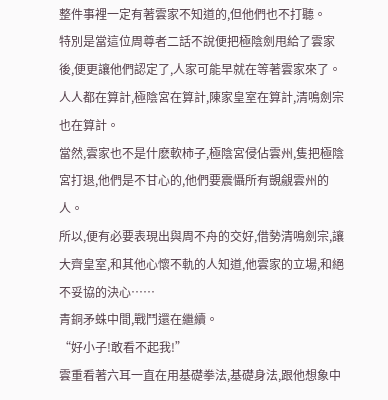整件事裡一定有著雲家不知道的,但他們也不打聽。
特別是當這位周尊者二話不說便把極陰劍甩給了雲家後,便更讓他們認定了,人家可能早就在等著雲家來了。
人人都在算計,極陰宮在算計,陳家皇室在算計,清鳴劍宗也在算計。
當然,雲家也不是什麽軟柿子,極陰宮侵佔雲州,隻把極陰宮打退,他們是不甘心的,他們要震懾所有覬覦雲州的人。
所以,便有必要表現出與周不舟的交好,借勢清鳴劍宗,讓大齊皇室,和其他心懷不軌的人知道,他雲家的立場,和絕不妥協的決心……
青銅矛蛛中間,戰鬥還在繼續。
“好小子!敢看不起我!”
雲重看著六耳一直在用基礎拳法,基礎身法,跟他想象中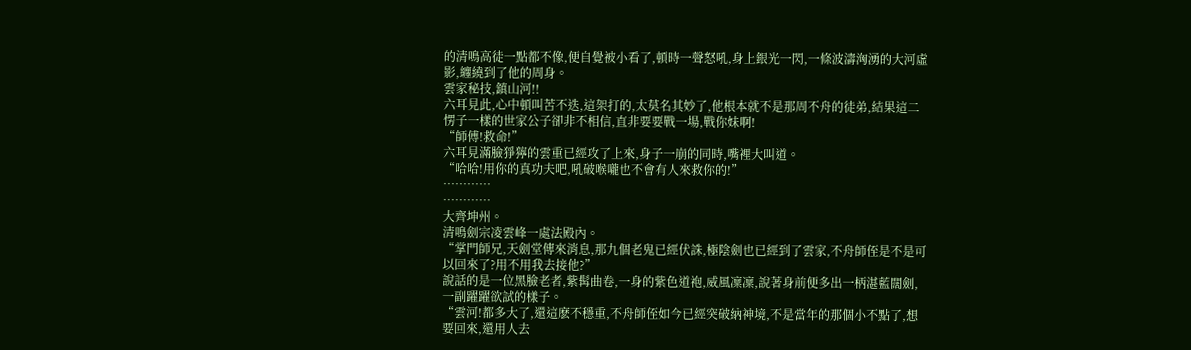的清鳴高徒一點都不像,便自覺被小看了,頓時一聲怒吼,身上銀光一閃,一條波濤洶湧的大河虛影,纏繞到了他的周身。
雲家秘技,鎮山河!!
六耳見此,心中頓叫苦不迭,這架打的,太莫名其妙了,他根本就不是那周不舟的徒弟,結果這二愣子一樣的世家公子卻非不相信,直非要要戰一場,戰你妹啊!
“師傅!救命!”
六耳見滿臉猙獰的雲重已經攻了上來,身子一崩的同時,嘴裡大叫道。
“哈哈!用你的真功夫吧,吼破喉嚨也不會有人來救你的!”
…………
…………
大齊坤州。
清鳴劍宗凌雲峰一處法殿內。
“掌門師兄,天劍堂傳來消息,那九個老鬼已經伏誅,極陰劍也已經到了雲家,不舟師侄是不是可以回來了?用不用我去接他?”
說話的是一位黑臉老者,紫髯曲卷,一身的紫色道袍,威風凜凜,說著身前便多出一柄湛藍闊劍,一副躍躍欲試的樣子。
“雲河!都多大了,還這麽不穩重,不舟師侄如今已經突破納神境,不是當年的那個小不點了,想要回來,還用人去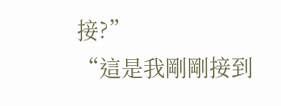接?”
“這是我剛剛接到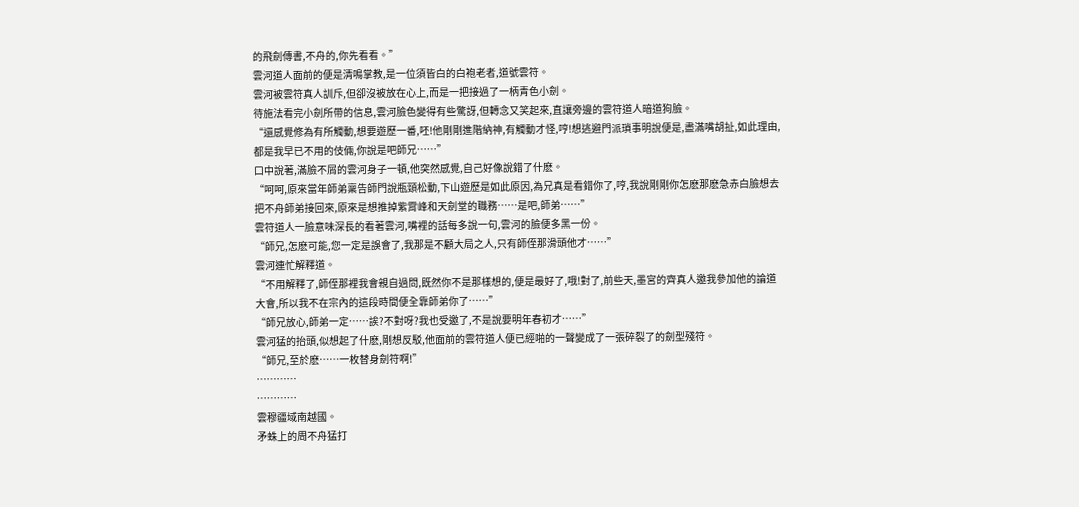的飛劍傳書,不舟的,你先看看。”
雲河道人面前的便是清鳴掌教,是一位須皆白的白袍老者,道號雲符。
雲河被雲符真人訓斥,但卻沒被放在心上,而是一把接過了一柄青色小劍。
待施法看完小劍所帶的信息,雲河臉色變得有些驚訝,但轉念又笑起來,直讓旁邊的雲符道人暗道狗臉。
“還感覺修為有所觸動,想要遊歷一番,呸!他剛剛進階納神,有觸動才怪,哼!想逃避門派瑣事明說便是,盡滿嘴胡扯,如此理由,都是我早已不用的伎倆,你說是吧師兄……”
口中說著,滿臉不屑的雲河身子一頓,他突然感覺,自己好像說錯了什麽。
“呵呵,原來當年師弟稟告師門說瓶頸松動,下山遊歷是如此原因,為兄真是看錯你了,哼,我說剛剛你怎麽那麽急赤白臉想去把不舟師弟接回來,原來是想推掉紫霄峰和天劍堂的職務……是吧,師弟……”
雲符道人一臉意味深長的看著雲河,嘴裡的話每多說一句,雲河的臉便多黑一份。
“師兄,怎麽可能,您一定是誤會了,我那是不顧大局之人,只有師侄那滑頭他才……”
雲河連忙解釋道。
“不用解釋了,師侄那裡我會親自過問,既然你不是那樣想的,便是最好了,哦!對了,前些天,墨宮的齊真人邀我參加他的論道大會,所以我不在宗內的這段時間便全靠師弟你了……”
“師兄放心,師弟一定……誒?不對呀?我也受邀了,不是說要明年春初才……”
雲河猛的抬頭,似想起了什麽,剛想反駁,他面前的雲符道人便已經啪的一聲變成了一張碎裂了的劍型殘符。
“師兄,至於麽……一枚替身劍符啊!”
…………
…………
雲穆疆域南越國。
矛蛛上的周不舟猛打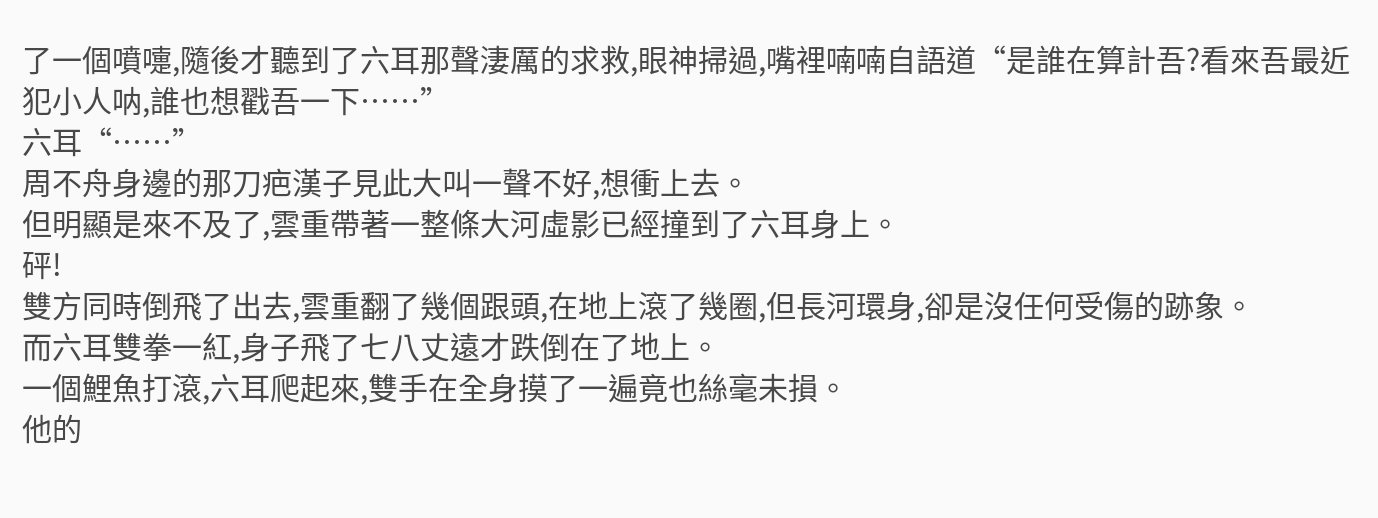了一個噴嚏,隨後才聽到了六耳那聲淒厲的求救,眼神掃過,嘴裡喃喃自語道“是誰在算計吾?看來吾最近犯小人呐,誰也想戳吾一下……”
六耳“……”
周不舟身邊的那刀疤漢子見此大叫一聲不好,想衝上去。
但明顯是來不及了,雲重帶著一整條大河虛影已經撞到了六耳身上。
砰!
雙方同時倒飛了出去,雲重翻了幾個跟頭,在地上滾了幾圈,但長河環身,卻是沒任何受傷的跡象。
而六耳雙拳一紅,身子飛了七八丈遠才跌倒在了地上。
一個鯉魚打滾,六耳爬起來,雙手在全身摸了一遍竟也絲毫未損。
他的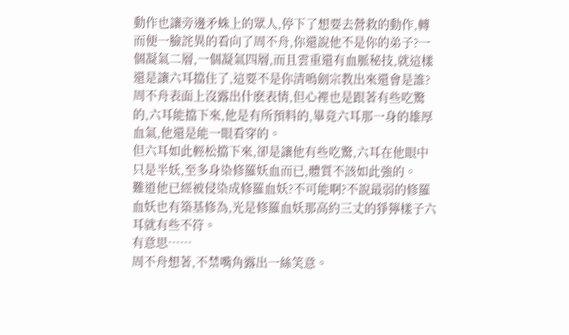動作也讓旁邊矛蛛上的眾人,停下了想要去營救的動作,轉而便一臉詫異的看向了周不舟,你還說他不是你的弟子?一個凝氣二層,一個凝氣四層,而且雲重還有血脈秘技,就這樣還是讓六耳擋住了,這要不是你清鳴劍宗教出來還會是誰?
周不舟表面上沒露出什麽表情,但心裡也是跟著有些吃驚的,六耳能擋下來,他是有所預料的,畢竟六耳那一身的雄厚血氣,他還是能一眼看穿的。
但六耳如此輕松擋下來,卻是讓他有些吃驚,六耳在他眼中只是半妖,至多身染修羅妖血而已,體質不該如此強的。
難道他已經被侵染成修羅血妖?不可能啊?不說最弱的修羅血妖也有築基修為,光是修羅血妖那高約三丈的猙獰樣子六耳就有些不符。
有意思……
周不舟想著,不禁嘴角露出一絲笑意。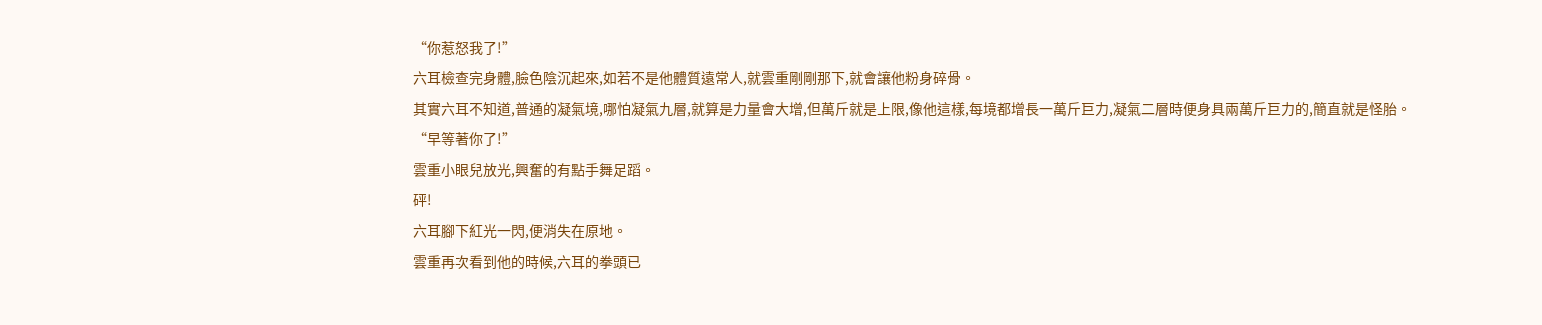“你惹怒我了!”
六耳檢查完身體,臉色陰沉起來,如若不是他體質遠常人,就雲重剛剛那下,就會讓他粉身碎骨。
其實六耳不知道,普通的凝氣境,哪怕凝氣九層,就算是力量會大增,但萬斤就是上限,像他這樣,每境都增長一萬斤巨力,凝氣二層時便身具兩萬斤巨力的,簡直就是怪胎。
“早等著你了!”
雲重小眼兒放光,興奮的有點手舞足蹈。
砰!
六耳腳下紅光一閃,便消失在原地。
雲重再次看到他的時候,六耳的拳頭已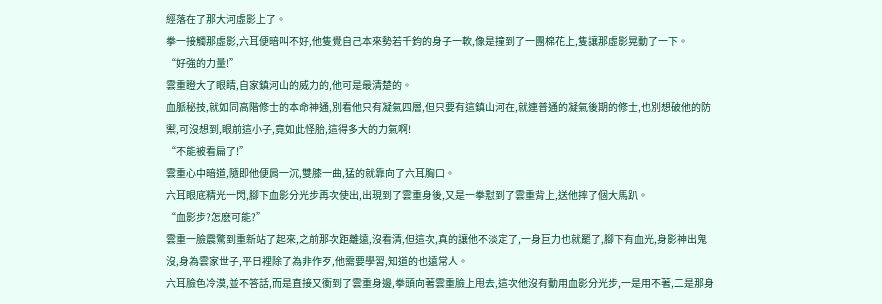經落在了那大河虛影上了。
拳一接觸那虛影,六耳便暗叫不好,他隻覺自己本來勢若千鈞的身子一軟,像是撞到了一團棉花上,隻讓那虛影晃動了一下。
“好強的力量!”
雲重瞪大了眼睛,自家鎮河山的威力的,他可是最清楚的。
血脈秘技,就如同高階修士的本命神通,別看他只有凝氣四層,但只要有這鎮山河在,就連普通的凝氣後期的修士,也別想破他的防禦,可沒想到,眼前這小子,竟如此怪胎,這得多大的力氣啊!
“不能被看扁了!”
雲重心中暗道,隨即他便肩一沉,雙膝一曲,猛的就靠向了六耳胸口。
六耳眼底精光一閃,腳下血影分光步再次使出,出現到了雲重身後,又是一拳懟到了雲重背上,送他摔了個大馬趴。
“血影步?怎麽可能?”
雲重一臉震驚到重新站了起來,之前那次距離遠,沒看清,但這次,真的讓他不淡定了,一身巨力也就罷了,腳下有血光,身影神出鬼沒,身為雲家世子,平日裡除了為非作歹,他需要學習,知道的也遠常人。
六耳臉色冷漠,並不答話,而是直接又衝到了雲重身邊,拳頭向著雲重臉上甩去,這次他沒有動用血影分光步,一是用不著,二是那身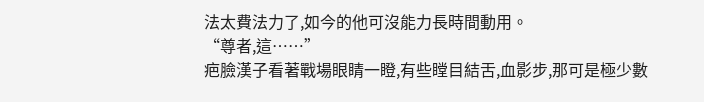法太費法力了,如今的他可沒能力長時間動用。
“尊者,這……”
疤臉漢子看著戰場眼睛一瞪,有些瞠目結舌,血影步,那可是極少數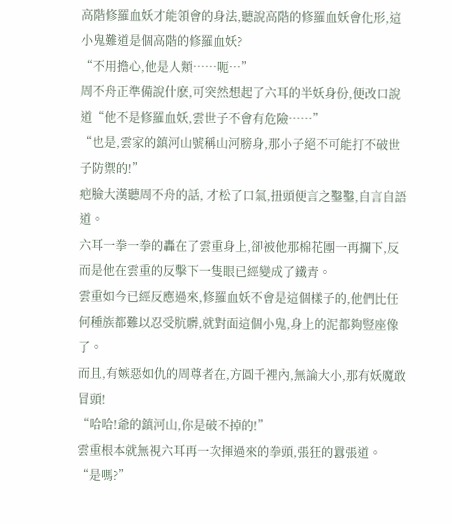高階修羅血妖才能領會的身法,聽說高階的修羅血妖會化形,這小鬼難道是個高階的修羅血妖?
“不用擔心,他是人類……呃…”
周不舟正準備說什麽,可突然想起了六耳的半妖身份,便改口說道“他不是修羅血妖,雲世子不會有危險……”
“也是,雲家的鎮河山號稱山河膀身,那小子絕不可能打不破世子防禦的!”
疤臉大漢聽周不舟的話, 才松了口氣,扭頭便言之鑿鑿,自言自語道。
六耳一拳一拳的轟在了雲重身上,卻被他那棉花團一再攔下,反而是他在雲重的反擊下一隻眼已經變成了鐵青。
雲重如今已經反應過來,修羅血妖不會是這個樣子的,他們比任何種族都難以忍受肮髒,就對面這個小鬼,身上的泥都夠豎座像了。
而且,有嫉惡如仇的周尊者在,方圓千裡內,無論大小,那有妖魔敢冒頭!
“哈哈!爺的鎮河山,你是破不掉的!”
雲重根本就無視六耳再一次揮過來的拳頭,張狂的囂張道。
“是嗎?”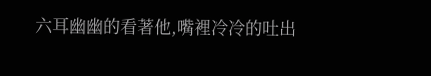六耳幽幽的看著他,嘴裡冷冷的吐出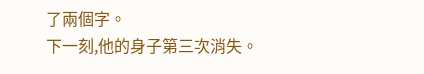了兩個字。
下一刻,他的身子第三次消失。